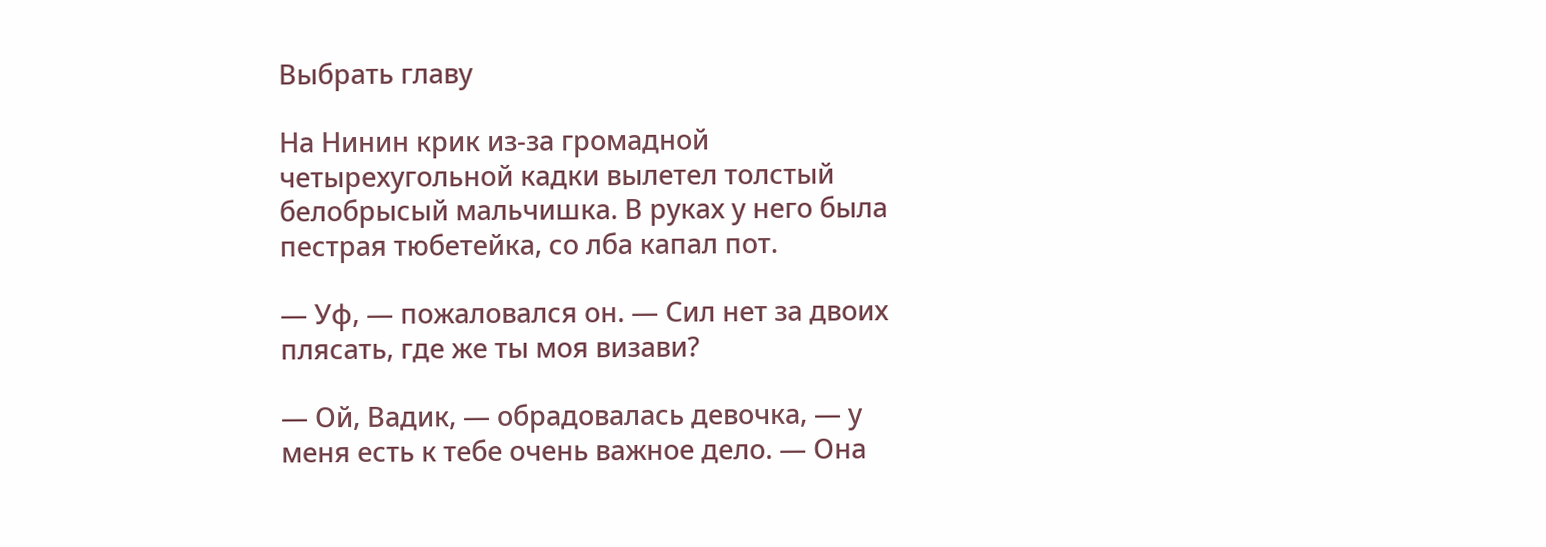Выбрать главу

На Нинин крик из-за громадной четырехугольной кадки вылетел толстый белобрысый мальчишка. В руках у него была пестрая тюбетейка, со лба капал пот.

— Уф, — пожаловался он. — Сил нет за двоих плясать, где же ты моя визави?

— Ой, Вадик, — обрадовалась девочка, — у меня есть к тебе очень важное дело. — Она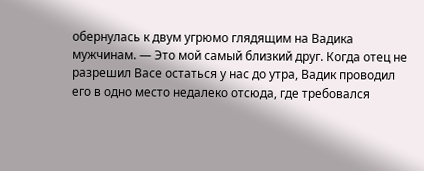обернулась к двум угрюмо глядящим на Вадика мужчинам. — Это мой самый близкий друг. Когда отец не разрешил Васе остаться у нас до утра, Вадик проводил его в одно место недалеко отсюда, где требовался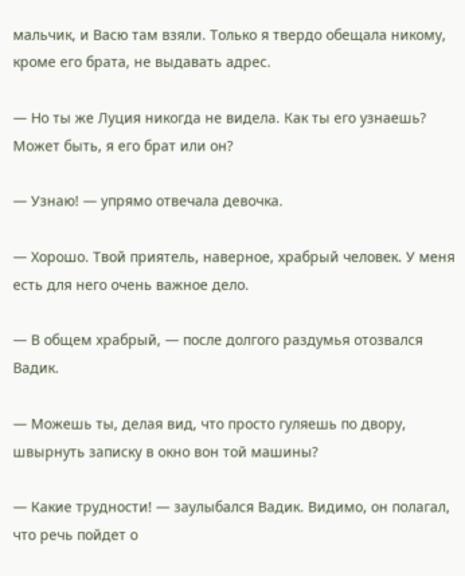мальчик, и Васю там взяли. Только я твердо обещала никому, кроме его брата, не выдавать адрес.

— Но ты же Луция никогда не видела. Как ты его узнаешь? Может быть, я его брат или он?

— Узнаю! — упрямо отвечала девочка.

— Хорошо. Твой приятель, наверное, храбрый человек. У меня есть для него очень важное дело.

— В общем храбрый, — после долгого раздумья отозвался Вадик.

— Можешь ты, делая вид, что просто гуляешь по двору, швырнуть записку в окно вон той машины?

— Какие трудности! — заулыбался Вадик. Видимо, он полагал, что речь пойдет о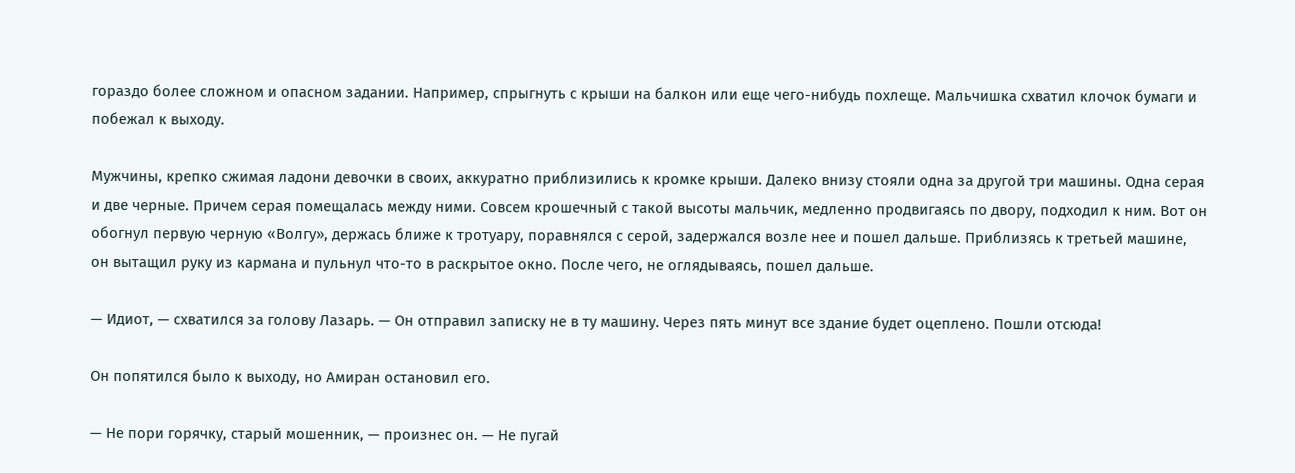гораздо более сложном и опасном задании. Например, спрыгнуть с крыши на балкон или еще чего-нибудь похлеще. Мальчишка схватил клочок бумаги и побежал к выходу.

Мужчины, крепко сжимая ладони девочки в своих, аккуратно приблизились к кромке крыши. Далеко внизу стояли одна за другой три машины. Одна серая и две черные. Причем серая помещалась между ними. Совсем крошечный с такой высоты мальчик, медленно продвигаясь по двору, подходил к ним. Вот он обогнул первую черную «Волгу», держась ближе к тротуару, поравнялся с серой, задержался возле нее и пошел дальше. Приблизясь к третьей машине, он вытащил руку из кармана и пульнул что-то в раскрытое окно. После чего, не оглядываясь, пошел дальше.

— Идиот, — схватился за голову Лазарь. — Он отправил записку не в ту машину. Через пять минут все здание будет оцеплено. Пошли отсюда!

Он попятился было к выходу, но Амиран остановил его.

— Не пори горячку, старый мошенник, — произнес он. — Не пугай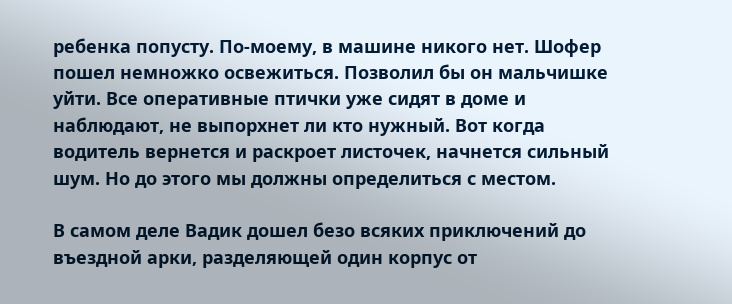ребенка попусту. По-моему, в машине никого нет. Шофер пошел немножко освежиться. Позволил бы он мальчишке уйти. Все оперативные птички уже сидят в доме и наблюдают, не выпорхнет ли кто нужный. Вот когда водитель вернется и раскроет листочек, начнется сильный шум. Но до этого мы должны определиться с местом.

В самом деле Вадик дошел безо всяких приключений до въездной арки, разделяющей один корпус от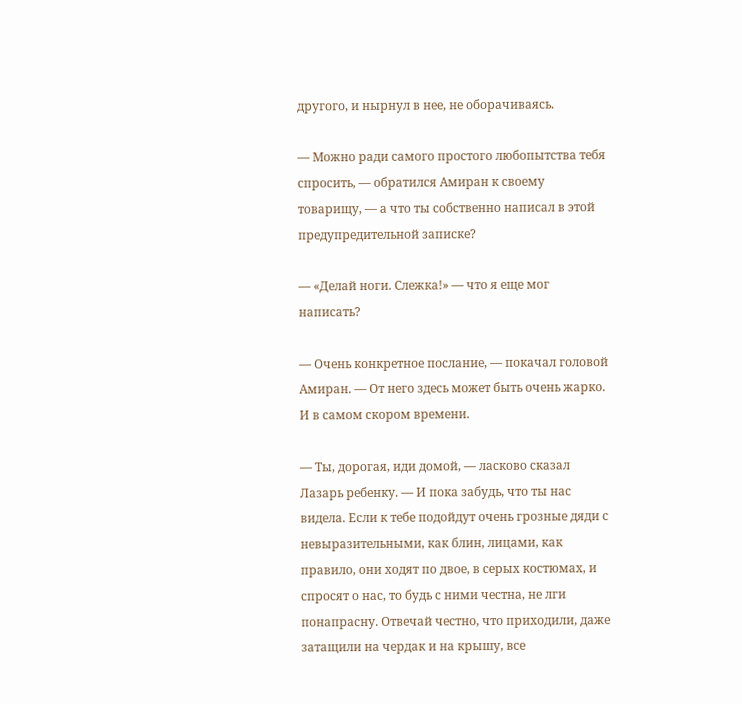другого, и нырнул в нее, не оборачиваясь.

— Можно ради самого простого любопытства тебя спросить, — обратился Амиран к своему товарищу, — а что ты собственно написал в этой предупредительной записке?

— «Делай ноги. Слежка!» — что я еще мог написать?

— Очень конкретное послание, — покачал головой Амиран. — От него здесь может быть очень жарко. И в самом скором времени.

— Ты, дорогая, иди домой, — ласково сказал Лазарь ребенку. — И пока забудь, что ты нас видела. Если к тебе подойдут очень грозные дяди с невыразительными, как блин, лицами, как правило, они ходят по двое, в серых костюмах, и спросят о нас, то будь с ними честна, не лги понапрасну. Отвечай честно, что приходили, даже затащили на чердак и на крышу, все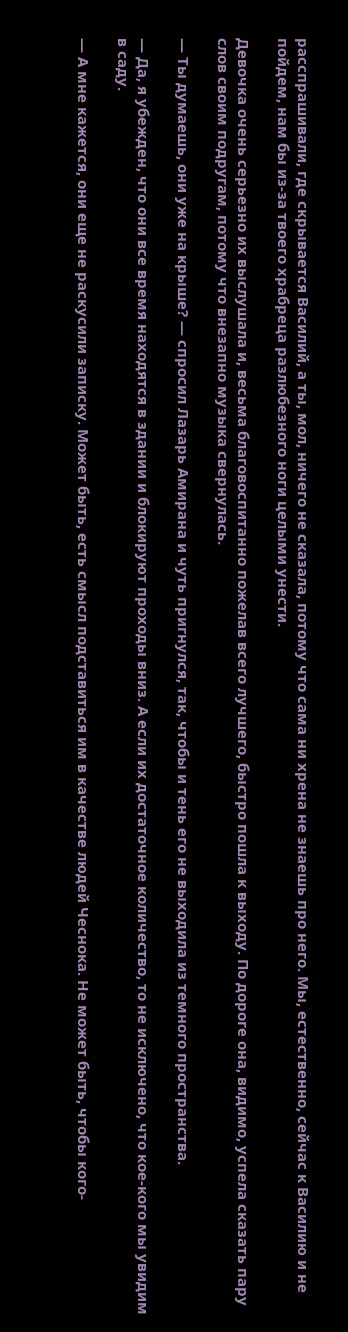расспрашивали, где скрывается Василий, а ты, мол, ничего не сказала, потому что сама ни хрена не знаешь про него. Мы, естественно, сейчас к Василию и не пойдем, нам бы из-за твоего храбреца разлюбезного ноги целыми унести.

Девочка очень серьезно их выслушала и, весьма благовоспитанно пожелав всего лучшего, быстро пошла к выходу. По дороге она, видимо, успела сказать пару слов своим подругам, потому что внезапно музыка свернулась.

— Ты думаешь, они уже на крыше? — спросил Лазарь Амирана и чуть пригнулся, так, чтобы и тень его не выходила из темного пространства.

— Да, я убежден, что они все время находятся в здании и блокируют проходы вниз. А если их достаточное количество, то не исключено, что кое-кого мы увидим в саду.

— А мне кажется, они еще не раскусили записку. Может быть, есть смысл подставиться им в качестве людей Чеснока. Не может быть, чтобы кого-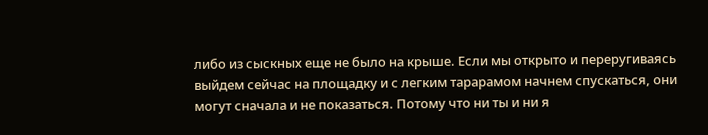либо из сыскных еще не было на крыше. Если мы открыто и переругиваясь выйдем сейчас на площадку и с легким тарарамом начнем спускаться, они могут сначала и не показаться. Потому что ни ты и ни я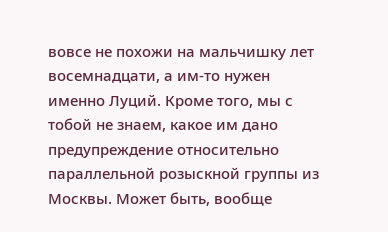вовсе не похожи на мальчишку лет восемнадцати, а им-то нужен именно Луций. Кроме того, мы с тобой не знаем, какое им дано предупреждение относительно параллельной розыскной группы из Москвы. Может быть, вообще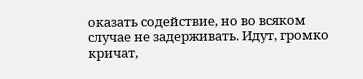оказать содействие, но во всяком случае не задерживать. Идут, громко кричат,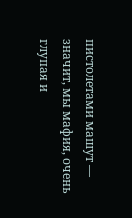пистолетами машут — значит, мы мафия, очень глупая и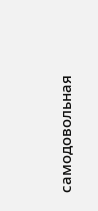самодовольная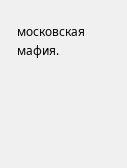московская мафия.